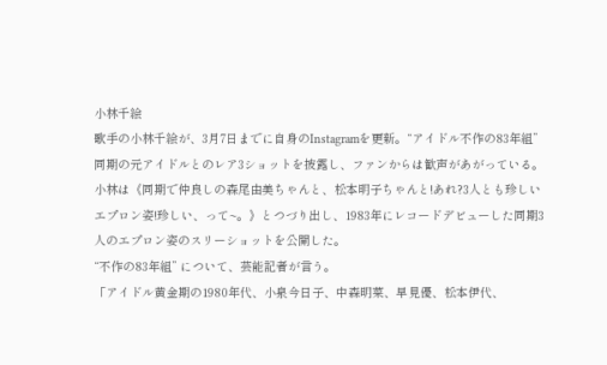小林千絵
歌手の小林千絵が、3月7日までに自身のInstagramを更新。“アイドル不作の83年組” 同期の元アイドルとのレア3ショットを披露し、ファンからは歓声があがっている。
小林は《同期で仲良しの森尾由美ちゃんと、松本明子ちゃんと!あれ?3人とも珍しいエプロン姿!珍しい、って~。》とつづり出し、1983年にレコードデビューした同期3人のエプロン姿のスリーショットを公開した。
“不作の83年組” について、芸能記者が言う。
「アイドル黄金期の1980年代、小泉今日子、中森明菜、早見優、松本伊代、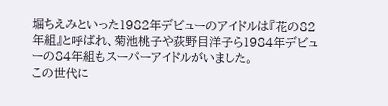堀ちえみといった1982年デビューのアイドルは『花の82年組』と呼ばれ、菊池桃子や荻野目洋子ら1984年デビューの84年組もスーパーアイドルがいました。
この世代に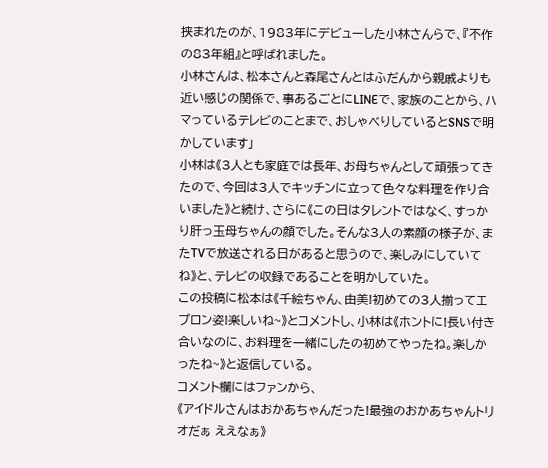挟まれたのが、1983年にデビューした小林さんらで、『不作の83年組』と呼ばれました。
小林さんは、松本さんと森尾さんとはふだんから親戚よりも近い感じの関係で、事あるごとにLINEで、家族のことから、ハマっているテレビのことまで、おしゃべりしているとSNSで明かしています」
小林は《3人とも家庭では長年、お母ちゃんとして頑張ってきたので、今回は3人でキッチンに立って色々な料理を作り合いました》と続け、さらに《この日はタレントではなく、すっかり肝っ玉母ちゃんの顔でした。そんな3人の素顔の様子が、またTVで放送される日があると思うので、楽しみにしていてね》と、テレビの収録であることを明かしていた。
この投稿に松本は《千絵ちゃん、由美!初めての3人揃ってエプロン姿!楽しいね~》とコメントし、小林は《ホントに!長い付き合いなのに、お料理を一緒にしたの初めてやったね。楽しかったね~》と返信している。
コメント欄にはファンから、
《アイドルさんはおかあちゃんだった!最強のおかあちゃんトリオだぁ ええなぁ》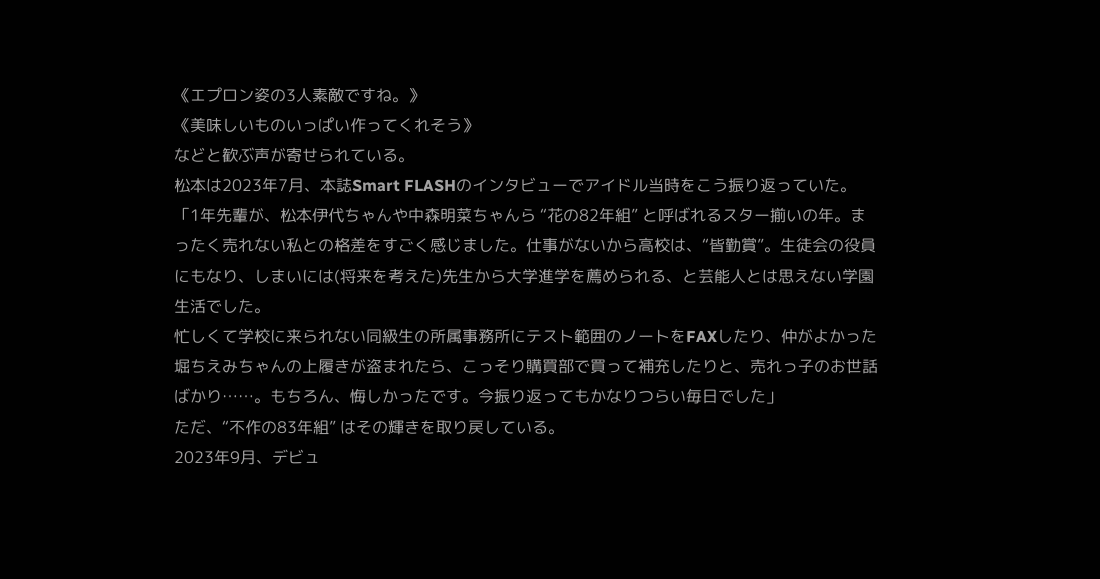《エプロン姿の3人素敵ですね。》
《美味しいものいっぱい作ってくれそう》
などと歓ぶ声が寄せられている。
松本は2023年7月、本誌Smart FLASHのインタビューでアイドル当時をこう振り返っていた。
「1年先輩が、松本伊代ちゃんや中森明菜ちゃんら “花の82年組” と呼ばれるスター揃いの年。まったく売れない私との格差をすごく感じました。仕事がないから高校は、“皆勤賞”。生徒会の役員にもなり、しまいには(将来を考えた)先生から大学進学を薦められる、と芸能人とは思えない学園生活でした。
忙しくて学校に来られない同級生の所属事務所にテスト範囲のノートをFAXしたり、仲がよかった堀ちえみちゃんの上履きが盗まれたら、こっそり購買部で買って補充したりと、売れっ子のお世話ばかり……。もちろん、悔しかったです。今振り返ってもかなりつらい毎日でした」
ただ、“不作の83年組” はその輝きを取り戻している。
2023年9月、デビュ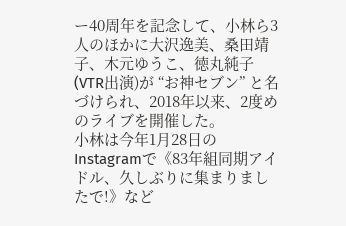ー40周年を記念して、小林ら3人のほかに大沢逸美、桑田靖子、木元ゆうこ、徳丸純子(VTR出演)が “お神セブン” と名づけられ、2018年以来、2度めのライブを開催した。
小林は今年1月28日のInstagramで《83年組同期アイドル、久しぶりに集まりましたで!》など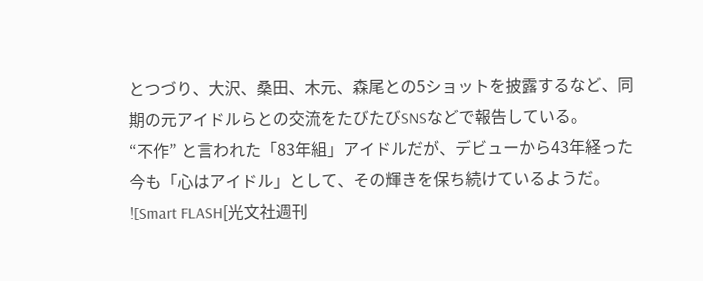とつづり、大沢、桑田、木元、森尾との5ショットを披露するなど、同期の元アイドルらとの交流をたびたびSNSなどで報告している。
“不作” と言われた「83年組」アイドルだが、デビューから43年経った今も「心はアイドル」として、その輝きを保ち続けているようだ。
![Smart FLASH[光文社週刊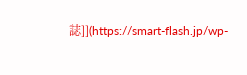誌]](https://smart-flash.jp/wp-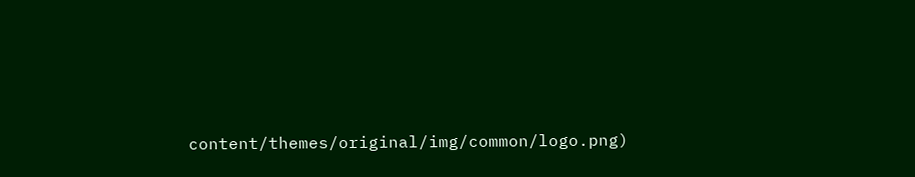content/themes/original/img/common/logo.png)